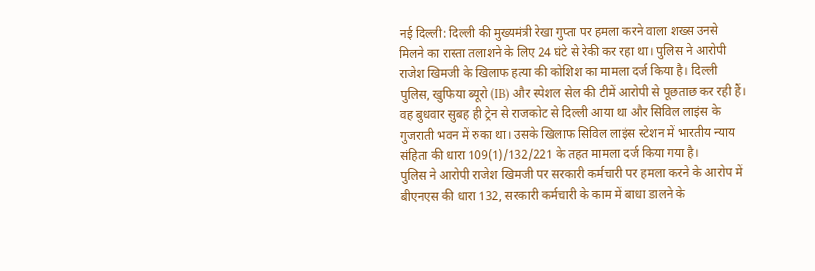नई दिल्ली: दिल्ली की मुख्यमंत्री रेखा गुप्ता पर हमला करने वाला शख्स उनसे मिलने का रास्ता तलाशने के लिए 24 घंटे से रेकी कर रहा था। पुलिस ने आरोपी राजेश खिमजी के खिलाफ हत्या की कोशिश का मामला दर्ज किया है। दिल्ली पुलिस, खुफिया ब्यूरो (IB) और स्पेशल सेल की टीमें आरोपी से पूछताछ कर रही हैं। वह बुधवार सुबह ही ट्रेन से राजकोट से दिल्ली आया था और सिविल लाइंस के गुजराती भवन में रुका था। उसके खिलाफ सिविल लाइंस स्टेशन में भारतीय न्याय संहिता की धारा 109(1)/132/221 के तहत मामला दर्ज किया गया है।
पुलिस ने आरोपी राजेश खिमजी पर सरकारी कर्मचारी पर हमला करने के आरोप में बीएनएस की धारा 132, सरकारी कर्मचारी के काम में बाधा डालने के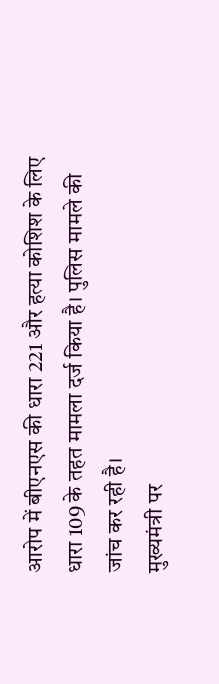आरोप में बीएनएस की धारा 221 और हत्या कोशिश के लिए धारा 109 के तहत मामला दर्ज किया है। पुलिस मामले की जांच कर रही है।
मुख्यमंत्री पर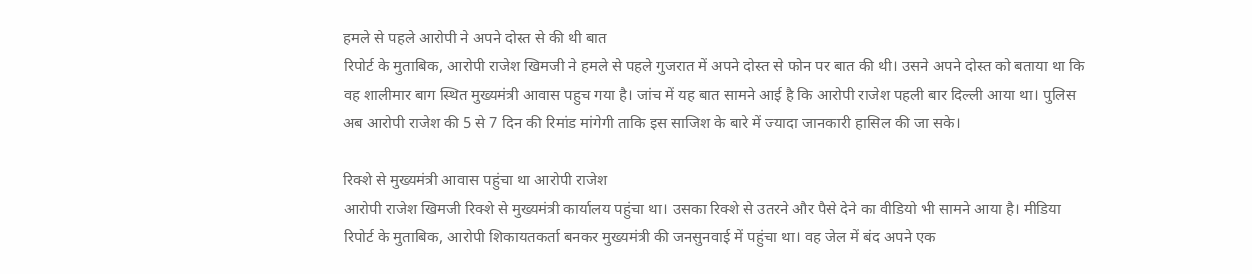हमले से पहले आरोपी ने अपने दोस्त से की थी बात
रिपोर्ट के मुताबिक, आरोपी राजेश खिमजी ने हमले से पहले गुजरात में अपने दोस्त से फोन पर बात की थी। उसने अपने दोस्त को बताया था कि वह शालीमार बाग स्थित मुख्यमंत्री आवास पहुच गया है। जांच में यह बात सामने आई है कि आरोपी राजेश पहली बार दिल्ली आया था। पुलिस अब आरोपी राजेश की 5 से 7 दिन की रिमांड मांगेगी ताकि इस साजिश के बारे में ज्यादा जानकारी हासिल की जा सके।

रिक्शे से मुख्यमंत्री आवास पहुंचा था आरोपी राजेश
आरोपी राजेश खिमजी रिक्शे से मुख्यमंत्री कार्यालय पहुंचा था। उसका रिक्शे से उतरने और पैसे देने का वीडियो भी सामने आया है। मीडिया रिपोर्ट के मुताबिक, आरोपी शिकायतकर्ता बनकर मुख्यमंत्री की जनसुनवाई में पहुंचा था। वह जेल में बंद अपने एक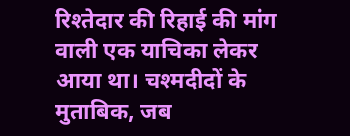रिश्तेदार की रिहाई की मांग वाली एक याचिका लेकर आया था। चश्मदीदों के मुताबिक, जब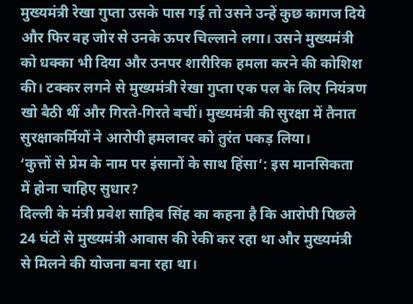मुख्यमंत्री रेखा गुप्ता उसके पास गई तो उसने उन्हें कुछ कागज दिये और फिर वह जोर से उनके ऊपर चिल्लाने लगा। उसने मुख्यमंत्री को धक्का भी दिया और उनपर शारीरिक हमला करने की कोशिश की। टक्कर लगने से मुख्यमंत्री रेखा गुप्ता एक पल के लिए नियंत्रण खो बैठी थीं और गिरते-गिरते बचीं। मुख्यमंत्री की सुरक्षा में तैनात सुरक्षाकर्मियों ने आरोपी हमलावर को तुरंत पकड़ लिया।
‘कुत्तों से प्रेम के नाम पर इंसानों के साथ हिंसा’: इस मानसिकता में होना चाहिए सुधार?
दिल्ली के मंत्री प्रवेश साहिब सिंह का कहना है कि आरोपी पिछले 24 घंटों से मुख्यमंत्री आवास की रेकी कर रहा था और मुख्यमंत्री से मिलने की योजना बना रहा था।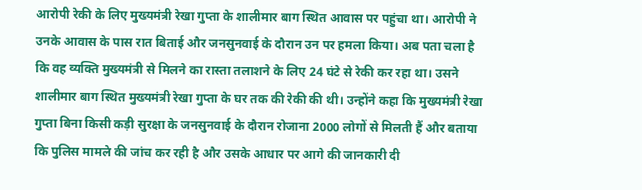आरोपी रेकी के लिए मुख्यमंत्री रेखा गुप्ता के शालीमार बाग स्थित आवास पर पहुंचा था। आरोपी ने उनके आवास के पास रात बिताई और जनसुनवाई के दौरान उन पर हमला किया। अब पता चला है कि वह व्यक्ति मुख्यमंत्री से मिलने का रास्ता तलाशने के लिए 24 घंटे से रेकी कर रहा था। उसने शालीमार बाग स्थित मुख्यमंत्री रेखा गुप्ता के घर तक की रेकी की थी। उन्होंने कहा कि मुख्यमंत्री रेखा गुप्ता बिना किसी कड़ी सुरक्षा के जनसुनवाई के दौरान रोजाना 2000 लोगों से मिलती हैं और बताया कि पुलिस मामले की जांच कर रही है और उसके आधार पर आगे की जानकारी दी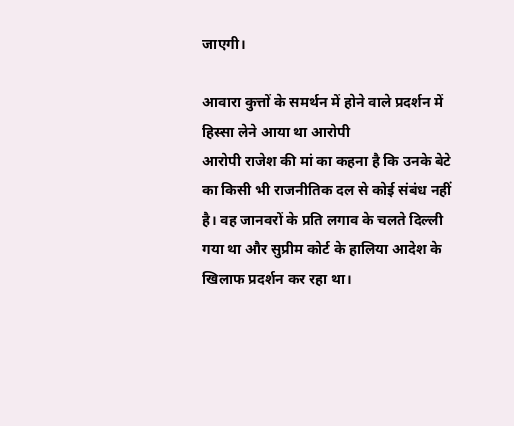जाएगी।

आवारा कुत्तों के समर्थन में होने वाले प्रदर्शन में हिस्सा लेने आया था आरोपी
आरोपी राजेश की मां का कहना है कि उनके बेटे का किसी भी राजनीतिक दल से कोई संबंध नहीं है। वह जानवरों के प्रति लगाव के चलते दिल्ली गया था और सुप्रीम कोर्ट के हालिया आदेश के खिलाफ प्रदर्शन कर रहा था।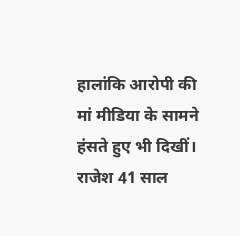हालांकि आरोपी की मां मीडिया के सामने हंसते हुए भी दिखीं। राजेश 41 साल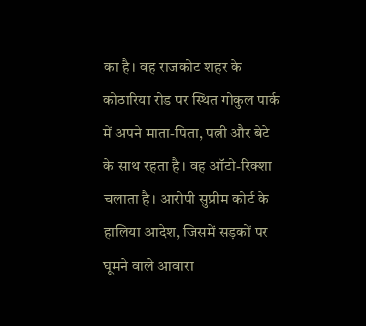का है। वह राजकोट शहर के कोठारिया रोड पर स्थित गोकुल पार्क में अपने माता-पिता, पत्नी और बेटे के साथ रहता है। वह ऑटो-रिक्शा चलाता है। आरोपी सुप्रीम कोर्ट के हालिया आदेश, जिसमें सड़कों पर घूमने वाले आवारा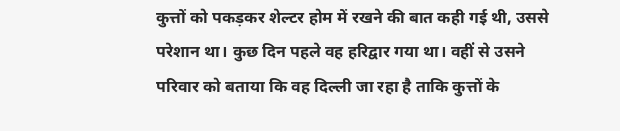कुत्तों को पकड़कर शेल्टर होम में रखने की बात कही गई थी, उससे परेशान था। कुछ दिन पहले वह हरिद्वार गया था। वहीं से उसने परिवार को बताया कि वह दिल्ली जा रहा है ताकि कुत्तों के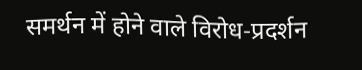समर्थन में होने वाले विरोध-प्रदर्शन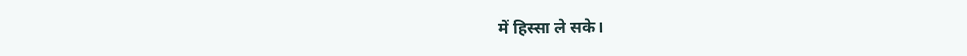में हिस्सा ले सके।